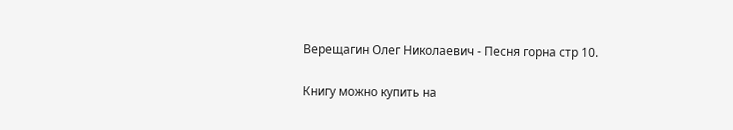Верещагин Олег Николаевич - Песня горна стр 10.

Книгу можно купить на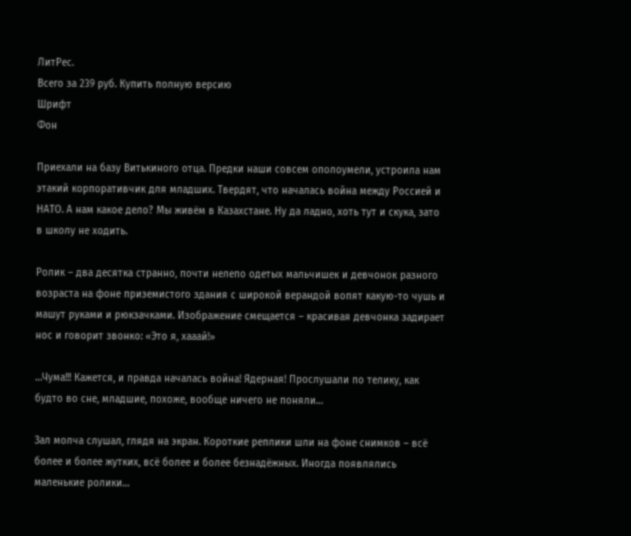ЛитРес.
Всего за 239 руб. Купить полную версию
Шрифт
Фон

Приехали на базу Витькиного отца. Предки наши совсем ополоумели, устроила нам этакий корпоративчик для младших. Твердят, что началась война между Россией и НАТО. А нам какое дело? Мы живём в Казахстане. Ну да ладно, хоть тут и скука, зато в школу не ходить.

Ролик – два десятка странно, почти нелепо одетых мальчишек и девчонок разного возраста на фоне приземистого здания с широкой верандой вопят какую-то чушь и машут руками и рюкзачками. Изображение смещается – красивая девчонка задирает нос и говорит звонко: «Это я, хааай!»

…Чума!!! Кажется, и правда началась война! Ядерная! Прослушали по телику, как будто во сне, младшие, похоже, вообще ничего не поняли…

Зал молча слушал, глядя на экран. Короткие реплики шли на фоне снимков – всё более и более жутких, всё более и более безнадёжных. Иногда появлялись маленькие ролики…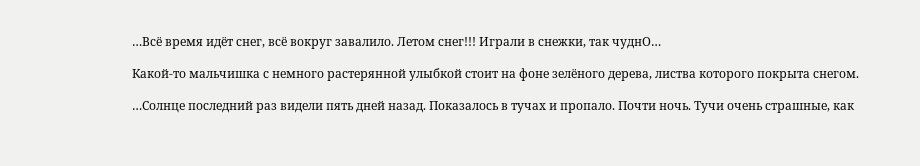…Всё время идёт снег, всё вокруг завалило. Летом снег!!! Играли в снежки, так чуднО…

Какой-то мальчишка с немного растерянной улыбкой стоит на фоне зелёного дерева, листва которого покрыта снегом.

…Солнце последний раз видели пять дней назад. Показалось в тучах и пропало. Почти ночь. Тучи очень страшные, как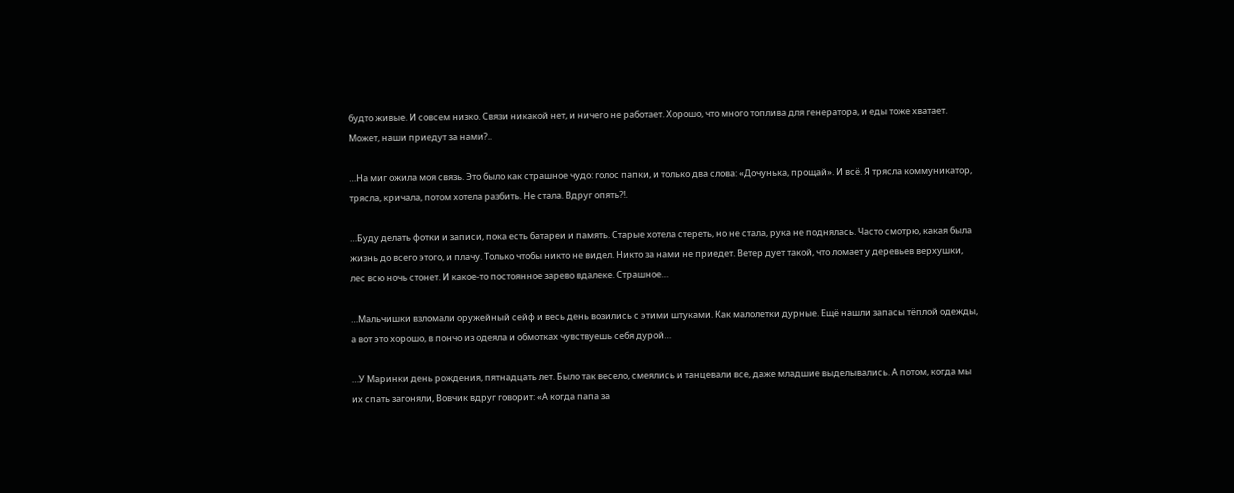будто живые. И совсем низко. Связи никакой нет, и ничего не работает. Хорошо, что много топлива для генератора, и еды тоже хватает. Может, наши приедут за нами?..

…На миг ожила моя связь. Это было как страшное чудо: голос папки, и только два слова: «Дочунька, прощай». И всё. Я трясла коммуникатор, трясла, кричала, потом хотела разбить. Не стала. Вдруг опять?!.

…Буду делать фотки и записи, пока есть батареи и память. Старые хотела стереть, но не стала, рука не поднялась. Часто смотрю, какая была жизнь до всего этого, и плачу. Только чтобы никто не видел. Никто за нами не приедет. Ветер дует такой, что ломает у деревьев верхушки, лес всю ночь стонет. И какое-то постоянное зарево вдалеке. Страшное…

…Мальчишки взломали оружейный сейф и весь день возились с этими штуками. Как малолетки дурные. Ещё нашли запасы тёплой одежды, а вот это хорошо, в пончо из одеяла и обмотках чувствуешь себя дурой…

…У Маринки день рождения, пятнадцать лет. Было так весело, смеялись и танцевали все, даже младшие выделывались. А потом, когда мы их спать загоняли, Вовчик вдруг говорит: «А когда папа за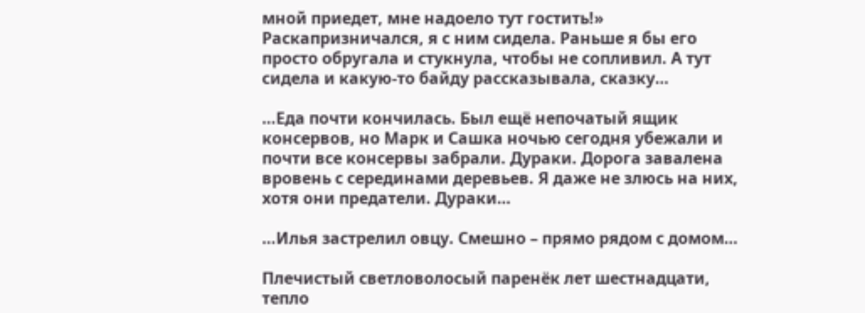мной приедет, мне надоело тут гостить!» Раскапризничался, я с ним сидела. Раньше я бы его просто обругала и стукнула, чтобы не сопливил. А тут сидела и какую-то байду рассказывала, сказку…

…Еда почти кончилась. Был ещё непочатый ящик консервов, но Марк и Сашка ночью сегодня убежали и почти все консервы забрали. Дураки. Дорога завалена вровень с серединами деревьев. Я даже не злюсь на них, хотя они предатели. Дураки…

…Илья застрелил овцу. Смешно – прямо рядом с домом…

Плечистый светловолосый паренёк лет шестнадцати, тепло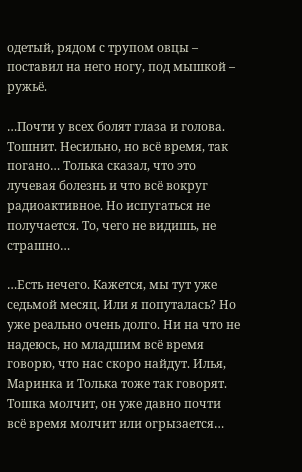одетый, рядом с трупом овцы – поставил на него ногу, под мышкой – ружьё.

…Почти у всех болят глаза и голова. Тошнит. Несильно, но всё время, так погано… Толька сказал, что это лучевая болезнь и что всё вокруг радиоактивное. Но испугаться не получается. То, чего не видишь, не страшно…

…Есть нечего. Кажется, мы тут уже седьмой месяц. Или я попуталась? Но уже реально очень долго. Ни на что не надеюсь, но младшим всё время говорю, что нас скоро найдут. Илья, Маринка и Толька тоже так говорят. Тошка молчит, он уже давно почти всё время молчит или огрызается…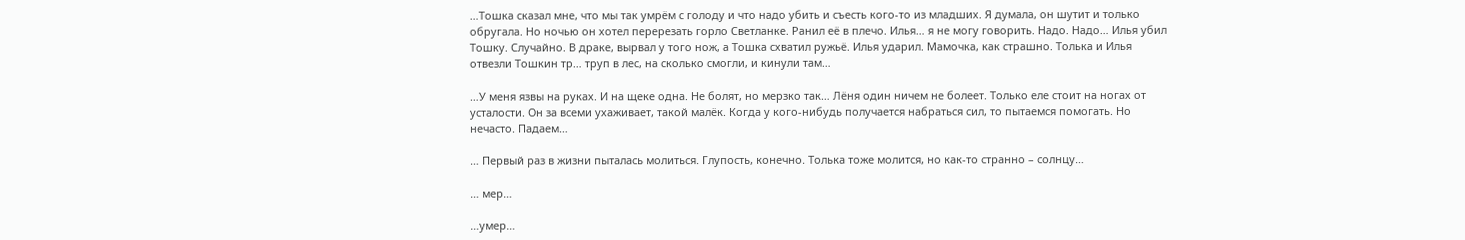…Тошка сказал мне, что мы так умрём с голоду и что надо убить и съесть кого-то из младших. Я думала, он шутит и только обругала. Но ночью он хотел перерезать горло Светланке. Ранил её в плечо. Илья… я не могу говорить. Надо. Надо… Илья убил Тошку. Случайно. В драке, вырвал у того нож, а Тошка схватил ружьё. Илья ударил. Мамочка, как страшно. Толька и Илья отвезли Тошкин тр… труп в лес, на сколько смогли, и кинули там…

…У меня язвы на руках. И на щеке одна. Не болят, но мерзко так… Лёня один ничем не болеет. Только еле стоит на ногах от усталости. Он за всеми ухаживает, такой малёк. Когда у кого-нибудь получается набраться сил, то пытаемся помогать. Но нечасто. Падаем…

… Первый раз в жизни пыталась молиться. Глупость, конечно. Толька тоже молится, но как-то странно – солнцу…

… мер…

…умер…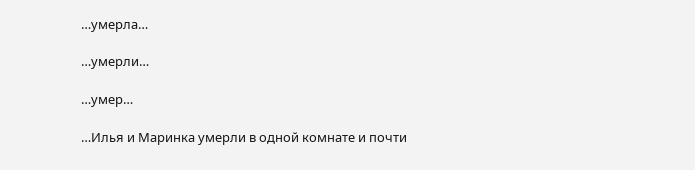…умерла…

…умерли…

…умер…

…Илья и Маринка умерли в одной комнате и почти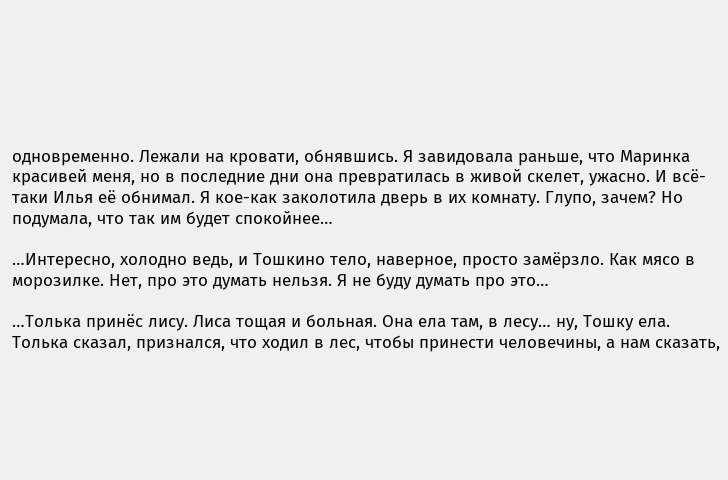одновременно. Лежали на кровати, обнявшись. Я завидовала раньше, что Маринка красивей меня, но в последние дни она превратилась в живой скелет, ужасно. И всё-таки Илья её обнимал. Я кое-как заколотила дверь в их комнату. Глупо, зачем? Но подумала, что так им будет спокойнее…

…Интересно, холодно ведь, и Тошкино тело, наверное, просто замёрзло. Как мясо в морозилке. Нет, про это думать нельзя. Я не буду думать про это…

…Толька принёс лису. Лиса тощая и больная. Она ела там, в лесу… ну, Тошку ела. Толька сказал, признался, что ходил в лес, чтобы принести человечины, а нам сказать,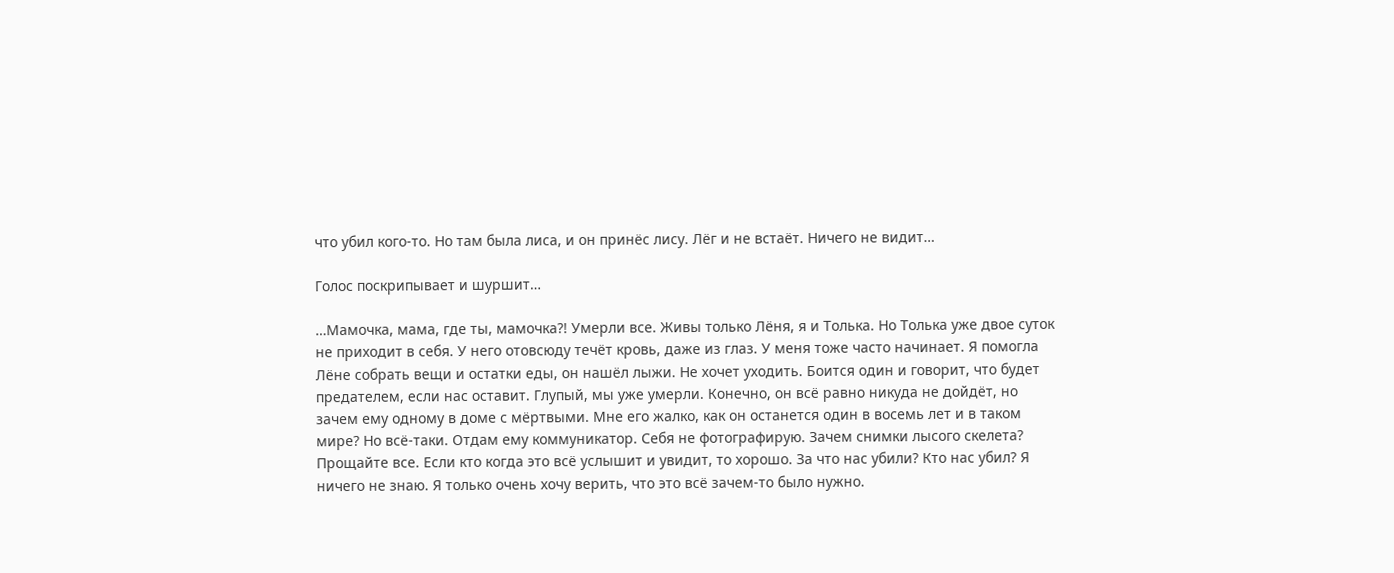что убил кого-то. Но там была лиса, и он принёс лису. Лёг и не встаёт. Ничего не видит…

Голос поскрипывает и шуршит…

…Мамочка, мама, где ты, мамочка?! Умерли все. Живы только Лёня, я и Толька. Но Толька уже двое суток не приходит в себя. У него отовсюду течёт кровь, даже из глаз. У меня тоже часто начинает. Я помогла Лёне собрать вещи и остатки еды, он нашёл лыжи. Не хочет уходить. Боится один и говорит, что будет предателем, если нас оставит. Глупый, мы уже умерли. Конечно, он всё равно никуда не дойдёт, но зачем ему одному в доме с мёртвыми. Мне его жалко, как он останется один в восемь лет и в таком мире? Но всё-таки. Отдам ему коммуникатор. Себя не фотографирую. Зачем снимки лысого скелета? Прощайте все. Если кто когда это всё услышит и увидит, то хорошо. За что нас убили? Кто нас убил? Я ничего не знаю. Я только очень хочу верить, что это всё зачем-то было нужно.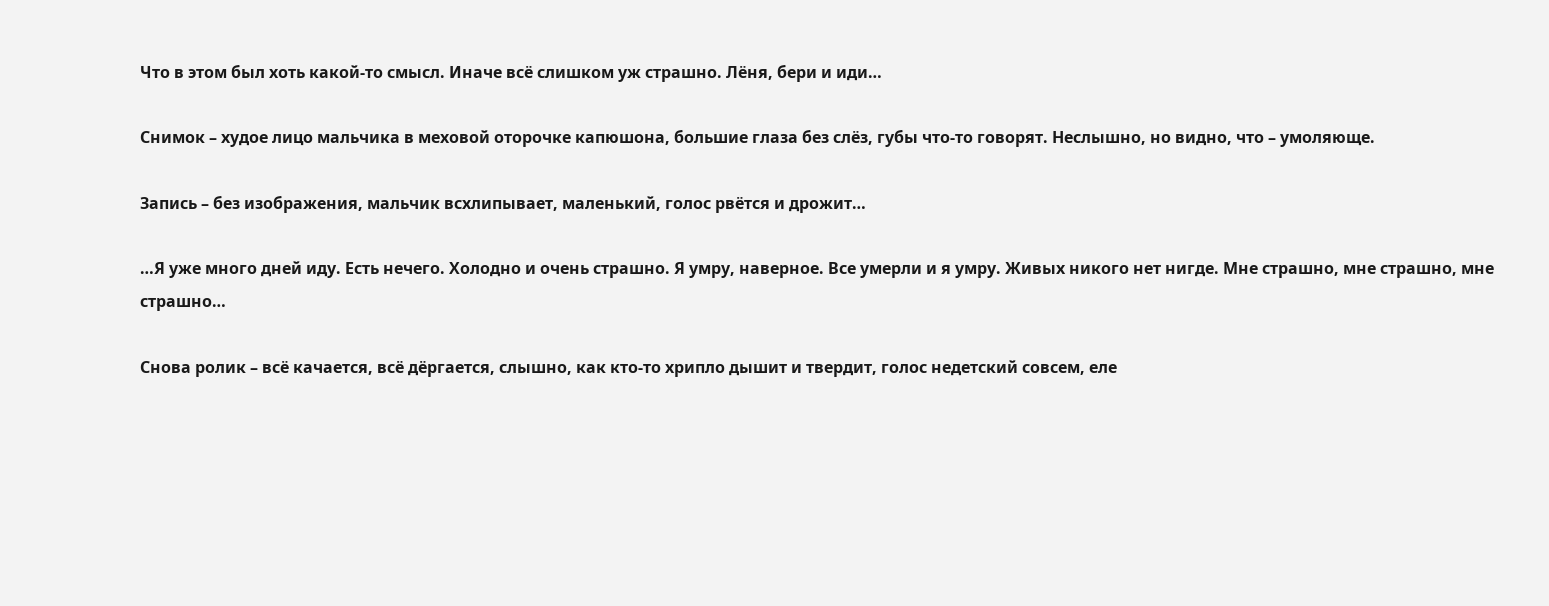Что в этом был хоть какой-то смысл. Иначе всё слишком уж страшно. Лёня, бери и иди…

Снимок – худое лицо мальчика в меховой оторочке капюшона, большие глаза без слёз, губы что-то говорят. Неслышно, но видно, что – умоляюще.

Запись – без изображения, мальчик всхлипывает, маленький, голос рвётся и дрожит…

…Я уже много дней иду. Есть нечего. Холодно и очень страшно. Я умру, наверное. Все умерли и я умру. Живых никого нет нигде. Мне страшно, мне страшно, мне страшно…

Снова ролик – всё качается, всё дёргается, слышно, как кто-то хрипло дышит и твердит, голос недетский совсем, еле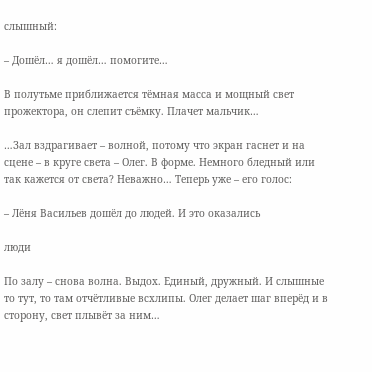слышный:

– Дошёл… я дошёл… помогите…

В полутьме приближается тёмная масса и мощный свет прожектора, он слепит съёмку. Плачет мальчик…

…Зал вздрагивает – волной, потому что экран гаснет и на сцене – в круге света – Олег. В форме. Немного бледный или так кажется от света? Неважно… Теперь уже – его голос:

– Лёня Васильев дошёл до людей. И это оказались

люди

По залу – снова волна. Выдох. Единый, дружный. И слышные то тут, то там отчётливые всхлипы. Олег делает шаг вперёд и в сторону, свет плывёт за ним…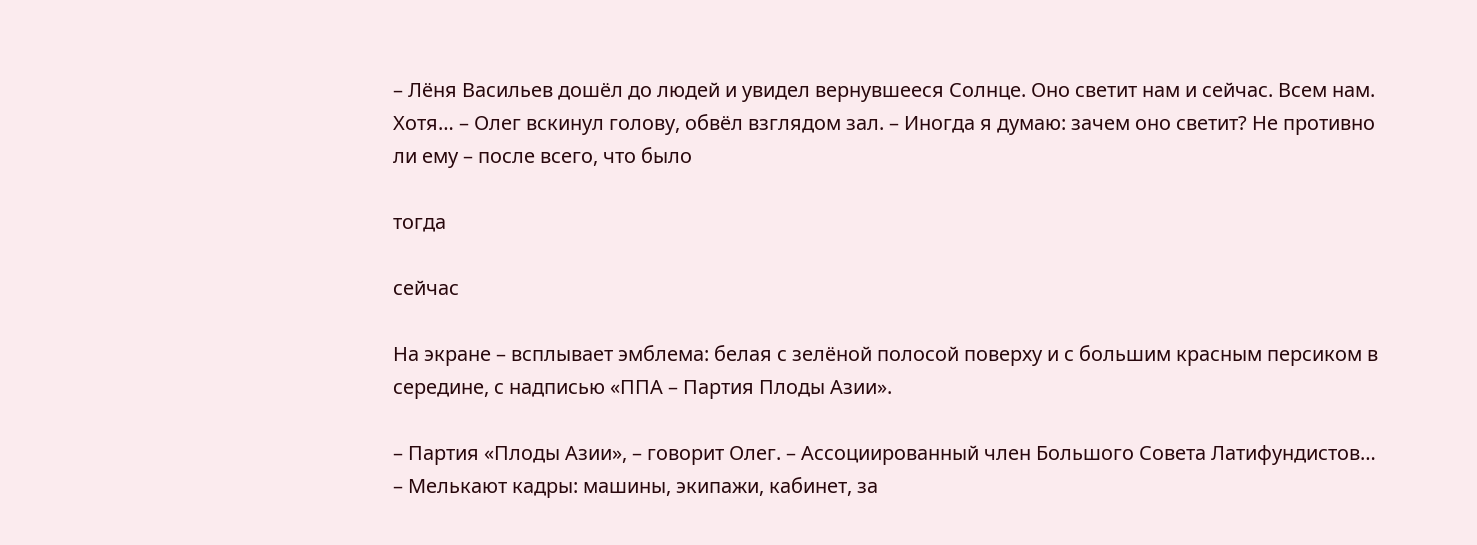– Лёня Васильев дошёл до людей и увидел вернувшееся Солнце. Оно светит нам и сейчас. Всем нам. Хотя… – Олег вскинул голову, обвёл взглядом зал. – Иногда я думаю: зачем оно светит? Не противно ли ему – после всего, что было

тогда

сейчас

На экране – всплывает эмблема: белая с зелёной полосой поверху и с большим красным персиком в середине, с надписью «ППА – Партия Плоды Азии».

– Партия «Плоды Азии», – говорит Олег. – Ассоциированный член Большого Совета Латифундистов… – Мелькают кадры: машины, экипажи, кабинет, за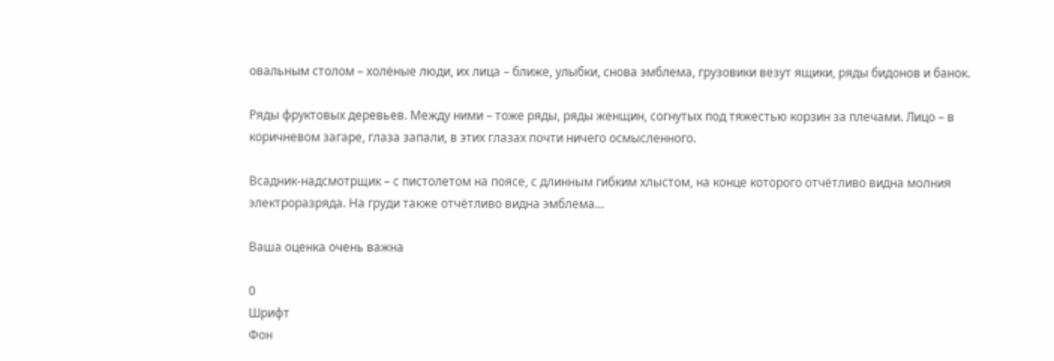овальным столом – холёные люди, их лица – ближе, улыбки, снова эмблема, грузовики везут ящики, ряды бидонов и банок.

Ряды фруктовых деревьев. Между ними – тоже ряды, ряды женщин, согнутых под тяжестью корзин за плечами. Лицо – в коричневом загаре, глаза запали, в этих глазах почти ничего осмысленного.

Всадник-надсмотрщик – с пистолетом на поясе, с длинным гибким хлыстом, на конце которого отчётливо видна молния электроразряда. На груди также отчётливо видна эмблема…

Ваша оценка очень важна

0
Шрифт
Фон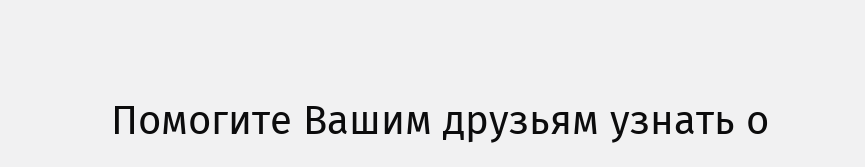Помогите Вашим друзьям узнать о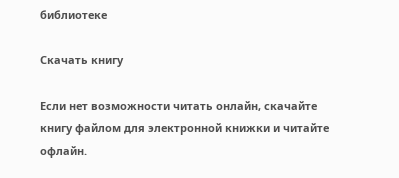библиотеке

Скачать книгу

Если нет возможности читать онлайн, скачайте книгу файлом для электронной книжки и читайте офлайн.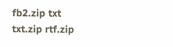fb2.zip txt txt.zip rtf.zip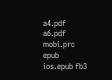a4.pdf a6.pdf mobi.prc epub ios.epub fb3